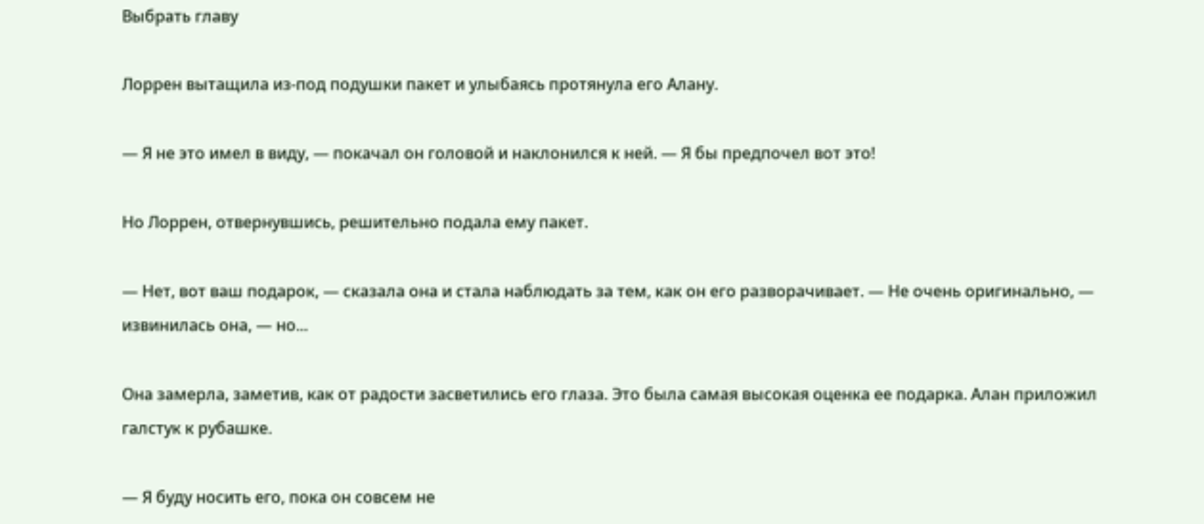Выбрать главу

Лоррен вытащила из-под подушки пакет и улыбаясь протянула его Алану.

— Я не это имел в виду, — покачал он головой и наклонился к ней. — Я бы предпочел вот это!

Но Лоррен, отвернувшись, решительно подала ему пакет.

— Нет, вот ваш подарок, — сказала она и стала наблюдать за тем, как он его разворачивает. — Не очень оригинально, — извинилась она, — но...

Она замерла, заметив, как от радости засветились его глаза. Это была самая высокая оценка ее подарка. Алан приложил галстук к рубашке.

— Я буду носить его, пока он совсем не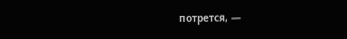потрется, —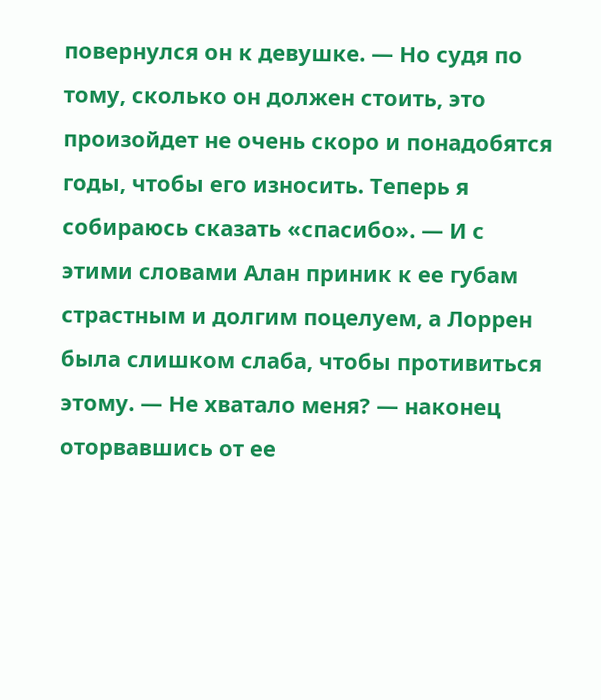повернулся он к девушке. — Но судя по тому, сколько он должен стоить, это произойдет не очень скоро и понадобятся годы, чтобы его износить. Теперь я собираюсь сказать «спасибо». — И с этими словами Алан приник к ее губам страстным и долгим поцелуем, а Лоррен была слишком слаба, чтобы противиться этому. — Не хватало меня? — наконец оторвавшись от ее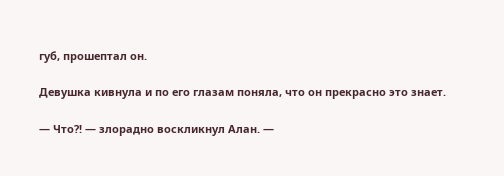губ, прошептал он.

Девушка кивнула и по его глазам поняла, что он прекрасно это знает.

— Что?! — злорадно воскликнул Алан. —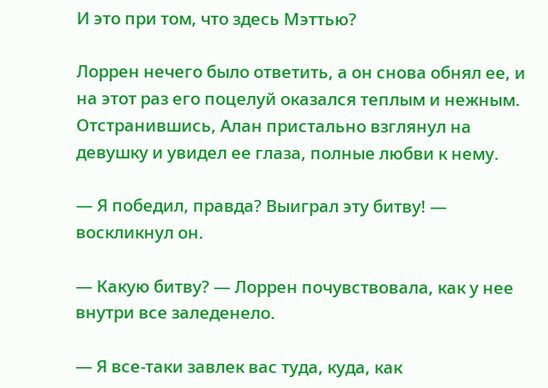И это при том, что здесь Мэттью?

Лоррен нечего было ответить, а он снова обнял ее, и на этот раз его поцелуй оказался теплым и нежным. Отстранившись, Алан пристально взглянул на девушку и увидел ее глаза, полные любви к нему.

— Я победил, правда? Выиграл эту битву! — воскликнул он.

— Какую битву? — Лоррен почувствовала, как у нее внутри все заледенело.

— Я все-таки завлек вас туда, куда, как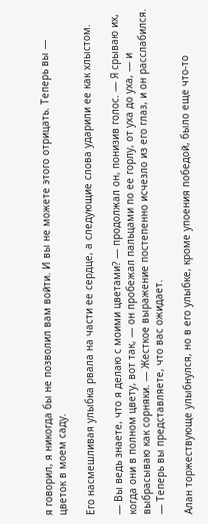я говорил, я никогда бы не позволил вам войти. И вы не можете этого отрицать. Теперь вы — цветок в моем саду.

Его насмешливая улыбка рвала на части ее сердце, а следующие слова ударили ее как хлыстом.

— Вы ведь знаете, что я делаю с моими цветами? — продолжал он, понизив голос. — Я срываю их, когда они в полном цвету, вот так, — он пробежал пальцами по ее горлу, от уха до уха, — и выбрасываю как сорняки. — Жесткое выражение постепенно исчезло из его глаз, и он расслабился. — Теперь вы представляете, что вас ожидает.

Алан торжествующе улыбнулся, но в его улыбке, кроме упоения победой, было еще что-то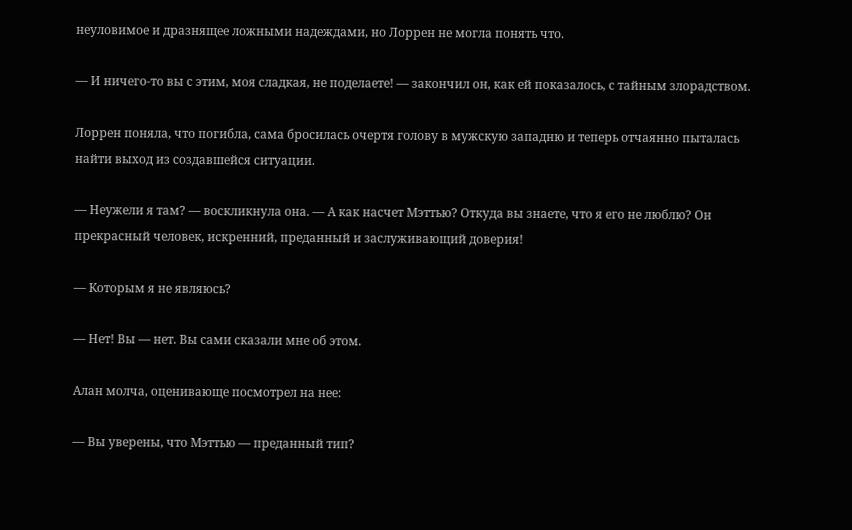неуловимое и дразнящее ложными надеждами, но Лоррен не могла понять что.

— И ничего-то вы с этим, моя сладкая, не поделаете! — закончил он, как ей показалось, с тайным злорадством.

Лоррен поняла, что погибла, сама бросилась очертя голову в мужскую западню и теперь отчаянно пыталась найти выход из создавшейся ситуации.

— Неужели я там? — воскликнула она. — А как насчет Мэттью? Откуда вы знаете, что я его не люблю? Он прекрасный человек, искренний, преданный и заслуживающий доверия!

— Которым я не являюсь?

— Нет! Вы — нет. Вы сами сказали мне об этом.

Алан молча, оценивающе посмотрел на нее:

— Вы уверены, что Мэттью — преданный тип?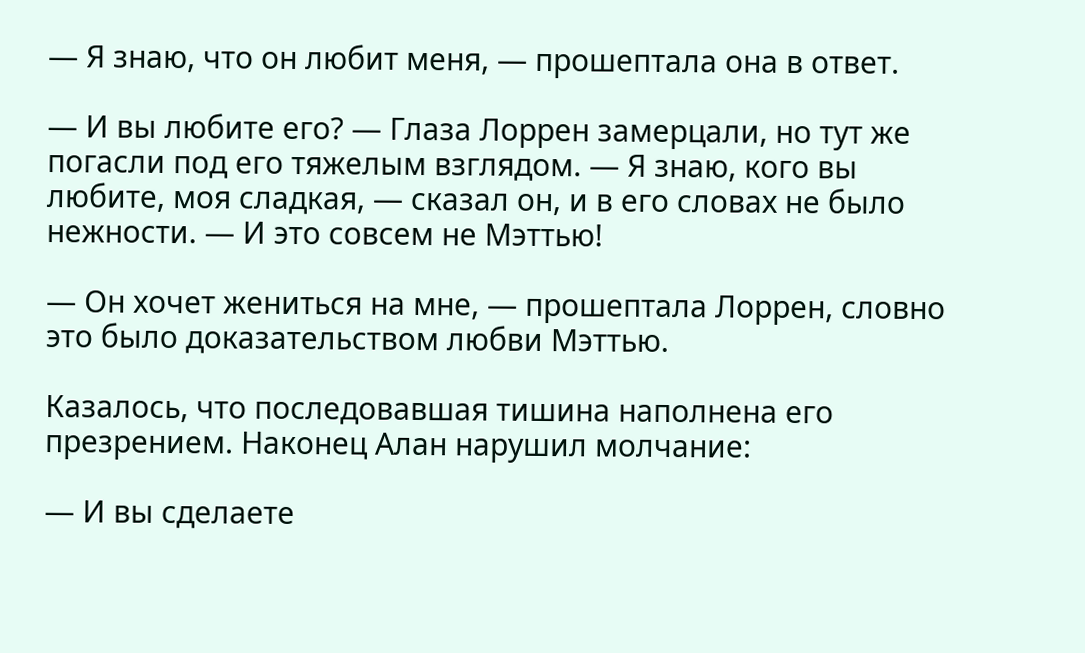— Я знаю, что он любит меня, — прошептала она в ответ.

— И вы любите его? — Глаза Лоррен замерцали, но тут же погасли под его тяжелым взглядом. — Я знаю, кого вы любите, моя сладкая, — сказал он, и в его словах не было нежности. — И это совсем не Мэттью!

— Он хочет жениться на мне, — прошептала Лоррен, словно это было доказательством любви Мэттью.

Казалось, что последовавшая тишина наполнена его презрением. Наконец Алан нарушил молчание:

— И вы сделаете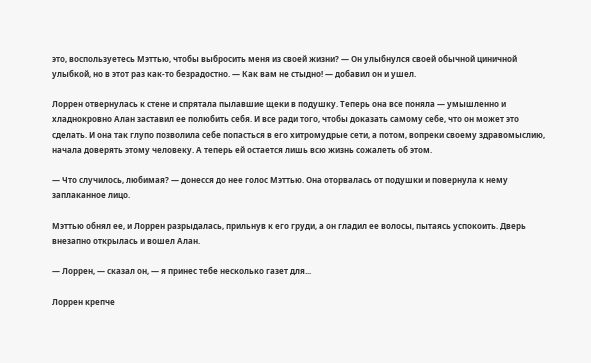это, воспользуетесь Мэттью, чтобы выбросить меня из своей жизни? — Он улыбнулся своей обычной циничной улыбкой, но в этот раз как-то безрадостно. — Как вам не стыдно! — добавил он и ушел.

Лоррен отвернулась к стене и спрятала пылавшие щеки в подушку. Теперь она все поняла — умышленно и хладнокровно Алан заставил ее полюбить себя. И все ради того, чтобы доказать самому себе, что он может это сделать. И она так глупо позволила себе попасться в его хитромудрые сети, а потом, вопреки своему здравомыслию, начала доверять этому человеку. А теперь ей остается лишь всю жизнь сожалеть об этом.

— Что случилось, любимая? — донесся до нее голос Мэттью. Она оторвалась от подушки и повернула к нему заплаканное лицо.

Мэттью обнял ее, и Лоррен разрыдалась, прильнув к его груди, а он гладил ее волосы, пытаясь успокоить. Дверь внезапно открылась и вошел Алан.

— Лоррен, — сказал он, — я принес тебе несколько газет для...

Лоррен крепче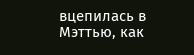вцепилась в Мэттью, как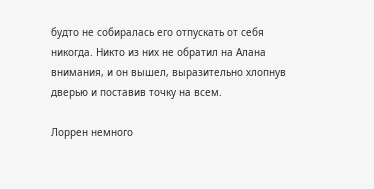будто не собиралась его отпускать от себя никогда. Никто из них не обратил на Алана внимания, и он вышел, выразительно хлопнув дверью и поставив точку на всем.

Лоррен немного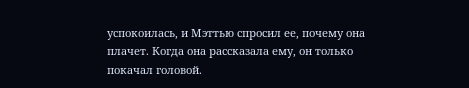успокоилась, и Мэттью спросил ее, почему она плачет. Когда она рассказала ему, он только покачал головой.